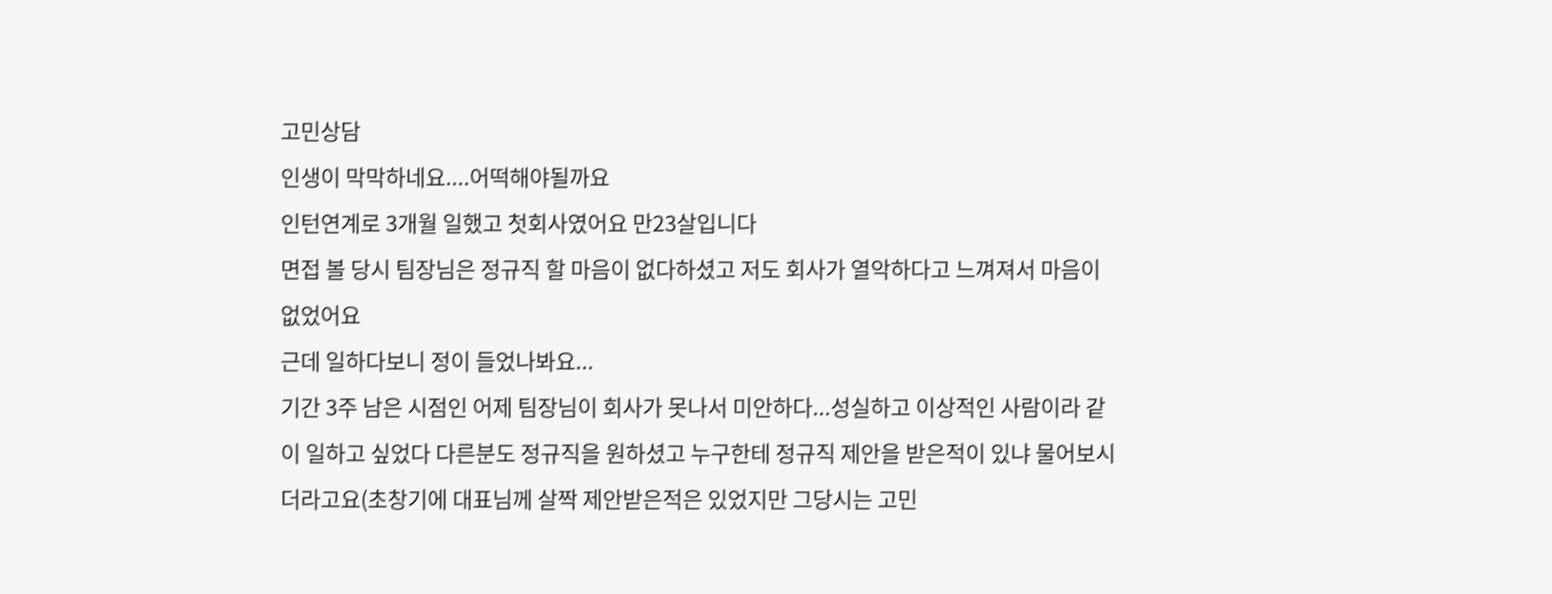고민상담
인생이 막막하네요....어떡해야될까요
인턴연계로 3개월 일했고 첫회사였어요 만23살입니다
면접 볼 당시 팀장님은 정규직 할 마음이 없다하셨고 저도 회사가 열악하다고 느껴져서 마음이 없었어요
근데 일하다보니 정이 들었나봐요...
기간 3주 남은 시점인 어제 팀장님이 회사가 못나서 미안하다...성실하고 이상적인 사람이라 같이 일하고 싶었다 다른분도 정규직을 원하셨고 누구한테 정규직 제안을 받은적이 있냐 물어보시더라고요(초창기에 대표님께 살짝 제안받은적은 있었지만 그당시는 고민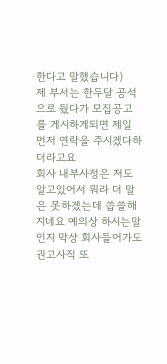한다고 말했습니다)
제 부서는 한두달 공석으로 뒀다가 모집공고를 게시하게되면 제일 먼저 연락을 주시겠다하더라고요
회사 내부사정은 저도 알고있어서 뭐라 더 말은 못하겠는데 씁쓸해지네요 예의상 하시는말인지 막상 회사들어가도 권고사직 또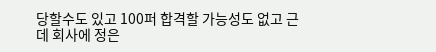당할수도 있고 100퍼 합격할 가능성도 없고 근데 회사에 정은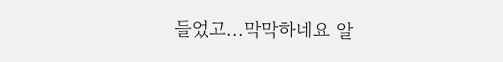들었고...막막하네요 알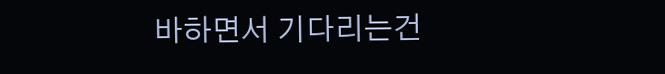바하면서 기다리는건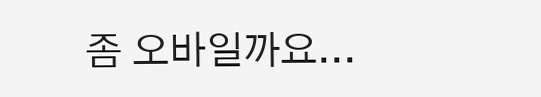좀 오바일까요...